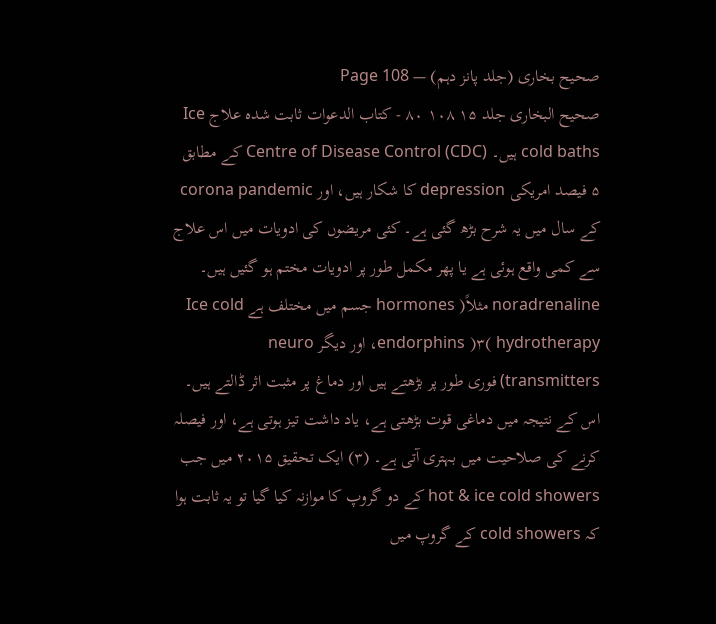صحیح بخاری (جلد پانز دہم) — Page 108
صحیح البخاری جلد ۱۵ ۱۰۸ ٨٠ - كتاب الدعوات ثابت شده علاج Ice cold baths ہیں۔ (Centre of Disease Control (CDC کے مطابق ۵ فیصد امریکی depression کا شکار ہیں، اور corona pandemic کے سال میں یہ شرح بڑھ گئی ہے۔ کئی مریضوں کی ادویات میں اس علاج سے کمی واقع ہوئی ہے یا پھر مکمل طور پر ادویات مختم ہو گئیں ہیں۔ noradrenaline مثلاً( hormones جسم میں مختلف ہے Ice cold hydrotherapy )۳( endorphins، اور دیگر neuro transmitters) فوری طور پر بڑھتے ہیں اور دماغ پر مثبت اثر ڈالتے ہیں۔ اس کے نتیجہ میں دماغی قوت بڑھتی ہے، یاد داشت تیز ہوتی ہے، اور فیصلہ کرنے کی صلاحیت میں بہتری آتی ہے۔ (۳) ایک تحقیق ۲۰۱۵ میں جب hot & ice cold showers کے دو گروپ کا موازنہ کیا گیا تو یہ ثابت ہوا کہ cold showers کے گروپ میں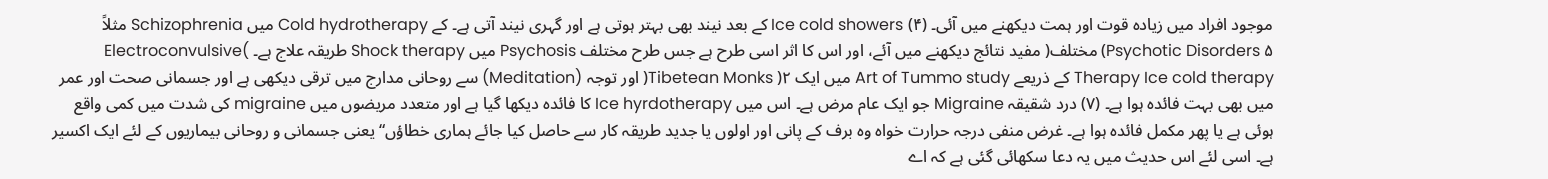موجود افراد میں زیادہ قوت اور ہمت دیکھنے میں آئی۔ (۴) Ice cold showers کے بعد نیند بھی بہتر ہوتی ہے اور گہری نیند آتی ہے۔ کے Cold hydrotherapy میں Schizophrenia مثلاً Psychotic Disorders ۵) مختلف( مفید نتائج دیکھنے میں آئے، اور اس کا اثر اسی طرح ہے جس طرح مختلف Psychosis میں Shock therapy طریقہ علاج ہے۔ )Electroconvulsive Therapy Ice cold therapy کے ذریعے Art of Tummo study میں ایک Tibetean Monks )۲( اور توجہ (Meditation) سے روحانی مدارج میں ترقی دیکھی ہے اور جسمانی صحت اور عمر میں بھی بہت فائدہ ہوا ہے۔ (۷) درد شقیقہ Migraine جو ایک عام مرض ہے۔ اس میں Ice hyrdotherapy کا فائدہ دیکھا گیا ہے اور متعدد مریضوں میں migraine کی شدت میں کمی واقع ہوئی ہے یا پھر مکمل فائدہ ہوا ہے۔ غرض منفی درجہ حرارت خواہ وہ برف کے پانی اور اولوں یا جدید طریقہ کار سے حاصل کیا جائے ہماری خطاؤں“ یعنی جسمانی و روحانی بیماریوں کے لئے ایک اکسیر ہے۔ اسی لئے اس حدیث میں یہ دعا سکھائی گئی ہے کہ اے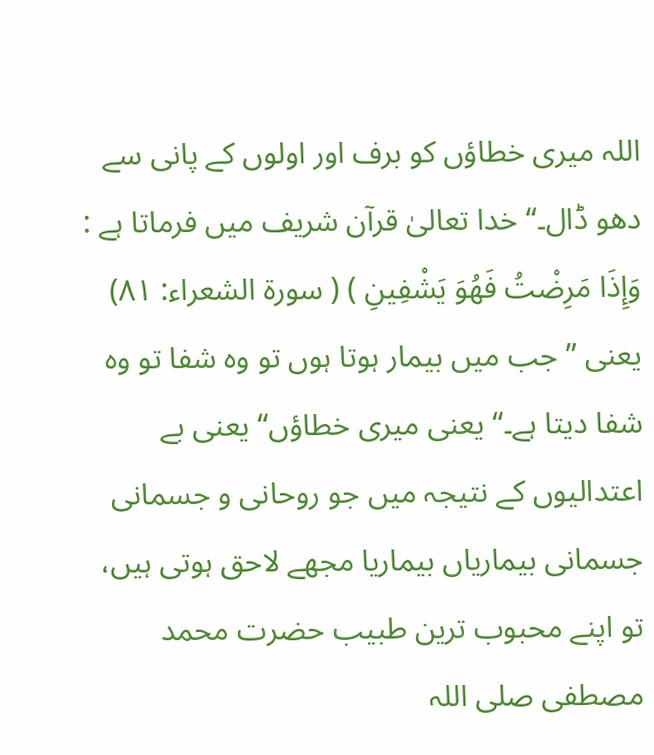اللہ میری خطاؤں کو برف اور اولوں کے پانی سے دھو ڈال۔“ خدا تعالیٰ قرآن شریف میں فرماتا ہے : وَإِذَا مَرِضْتُ فَهُوَ يَشْفِينِ ) ( سورة الشعراء: ۸۱) یعنی ”جب میں بیمار ہوتا ہوں تو وہ شفا تو وہ شفا دیتا ہے۔“ یعنی میری خطاؤں“ یعنی بے اعتدالیوں کے نتیجہ میں جو روحانی و جسمانی جسمانی بیماریاں بیماریا مجھے لاحق ہوتی ہیں، تو اپنے محبوب ترین طبیب حضرت محمد مصطفی صلی اللہ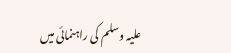علیہ وسلم کی راہنمائی میں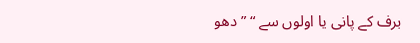برف کے پانی یا اولوں سے “ ” دھو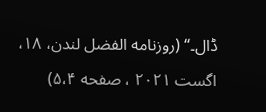ڈال۔“ (روزنامه الفضل لندن، ۱۸، اگست ۲۰۲۱ ، صفحه ۵،۴)